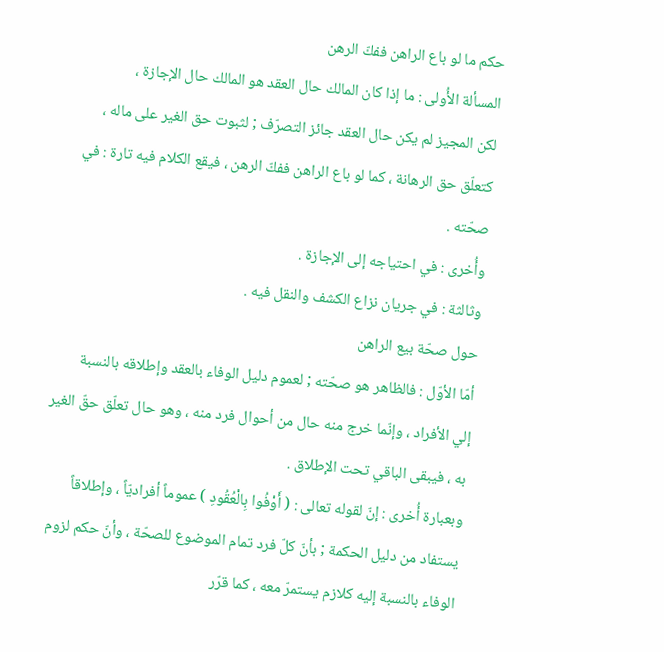حكم ما لو باع الراهن ففكّ الرهن
المسألة الأُولى : ما إذا كان المالك حال العقد هو المالك حال الإجازة ،
لكن المجيز لم يكن حال العقد جائز التصرّف ; لثبوت حق الغير على ماله ،
كتعلّق حق الرهانة ، كما لو باع الراهن ففكّ الرهن ، فيقع الكلام فيه تارة : في
صحّته .
وأُخرى : في احتياجه إلى الإجازة .
وثالثة : في جريان نزاع الكشف والنقل فيه .
حول صحّة بيع الراهن
أمّا الأوّل : فالظاهر هو صحّته ; لعموم دليل الوفاء بالعقد وإطلاقه بالنسبة
إلي الأفراد ، وإنّما خرج منه حال من أحوال فرد منه ، وهو حال تعلّق حقّ الغير
به ، فيبقى الباقي تحت الإطلاق .
وبعبارة أُخرى : إنّ لقوله تعالى : ( أَوْفُوا بِالْعُقُودِ ) عموماً أفراديّاً ، وإطلاقاً
يستفاد من دليل الحكمة ; بأنّ كلّ فرد تمام الموضوع للصحّة ، وأنّ حكم لزوم
الوفاء بالنسبة إليه كلازم يستمرّ معه ، كما قرّر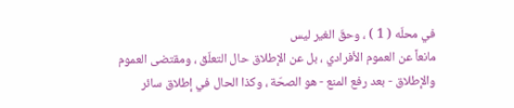في محلّه ( 1 ) ، وحقّ الغير ليس
مانعاً عن العموم الأفرادي ، بل عن الإطلاق حال التعلّق ، ومقتضى العموم
والإطلاق - بعد رفع المنع - هو الصحّة ، وكذا الحال في إطلاق سائر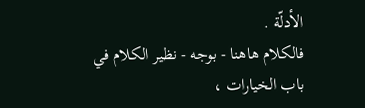الأدلّة .
فالكلام هاهنا - بوجه - نظير الكلام في باب الخيارات ،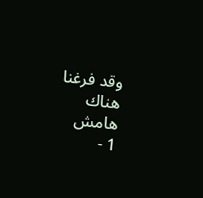وقد فرغنا هناك
هامش
1 -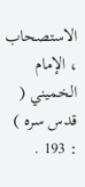الاستصحاب ، الإمام الخميني ( قدس سره ) : 193 .